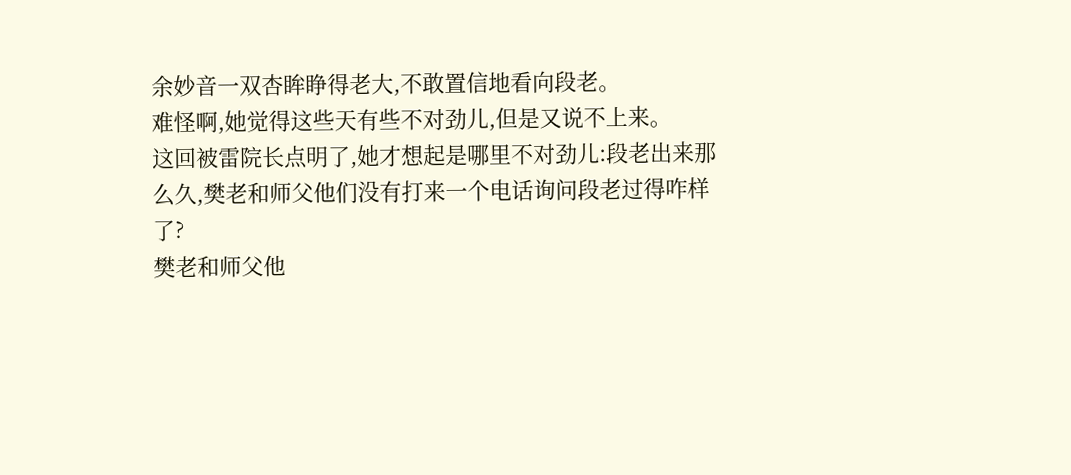余妙音一双杏眸睁得老大,不敢置信地看向段老。
难怪啊,她觉得这些天有些不对劲儿,但是又说不上来。
这回被雷院长点明了,她才想起是哪里不对劲儿:段老出来那么久,樊老和师父他们没有打来一个电话询问段老过得咋样了?
樊老和师父他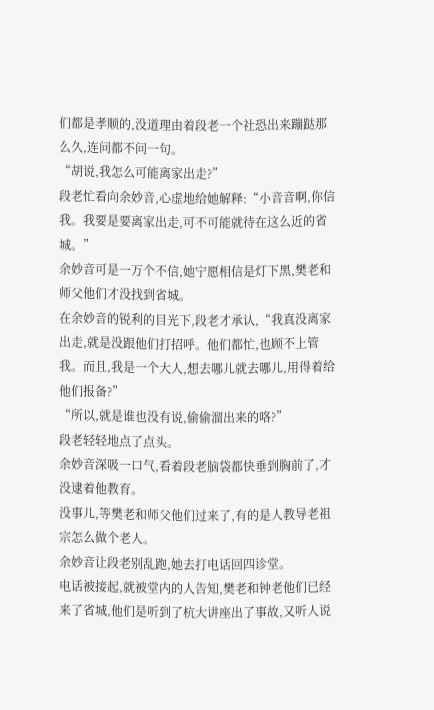们都是孝顺的,没道理由着段老一个社恐出来蹦跶那么久,连问都不问一句。
“胡说,我怎么可能离家出走?”
段老忙看向余妙音,心虚地给她解释:“小音音啊,你信我。我要是要离家出走,可不可能就待在这么近的省城。”
余妙音可是一万个不信,她宁愿相信是灯下黑,樊老和师父他们才没找到省城。
在余妙音的锐利的目光下,段老才承认,“我真没离家出走,就是没跟他们打招呼。他们都忙,也顾不上管我。而且,我是一个大人,想去哪儿就去哪儿,用得着给他们报备?”
“所以,就是谁也没有说,偷偷溜出来的咯?”
段老轻轻地点了点头。
余妙音深吸一口气,看着段老脑袋都快垂到胸前了,才没逮着他教育。
没事儿,等樊老和师父他们过来了,有的是人教导老祖宗怎么做个老人。
余妙音让段老别乱跑,她去打电话回四诊堂。
电话被接起,就被堂内的人告知,樊老和钟老他们已经来了省城,他们是听到了杭大讲座出了事故,又听人说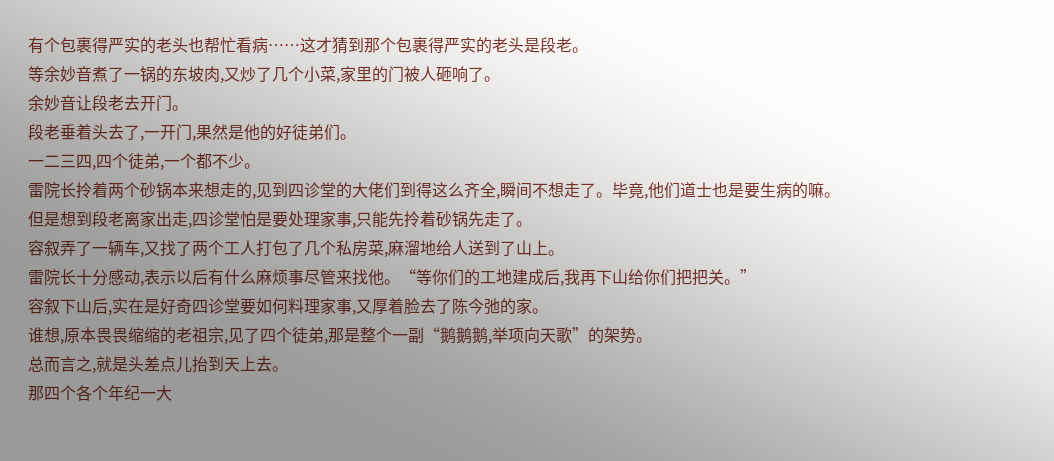有个包裹得严实的老头也帮忙看病……这才猜到那个包裹得严实的老头是段老。
等余妙音煮了一锅的东坡肉,又炒了几个小菜,家里的门被人砸响了。
余妙音让段老去开门。
段老垂着头去了,一开门,果然是他的好徒弟们。
一二三四,四个徒弟,一个都不少。
雷院长拎着两个砂锅本来想走的,见到四诊堂的大佬们到得这么齐全,瞬间不想走了。毕竟,他们道士也是要生病的嘛。
但是想到段老离家出走,四诊堂怕是要处理家事,只能先拎着砂锅先走了。
容叙弄了一辆车,又找了两个工人打包了几个私房菜,麻溜地给人送到了山上。
雷院长十分感动,表示以后有什么麻烦事尽管来找他。“等你们的工地建成后,我再下山给你们把把关。”
容叙下山后,实在是好奇四诊堂要如何料理家事,又厚着脸去了陈今弛的家。
谁想,原本畏畏缩缩的老祖宗,见了四个徒弟,那是整个一副“鹅鹅鹅,举项向天歌”的架势。
总而言之,就是头差点儿抬到天上去。
那四个各个年纪一大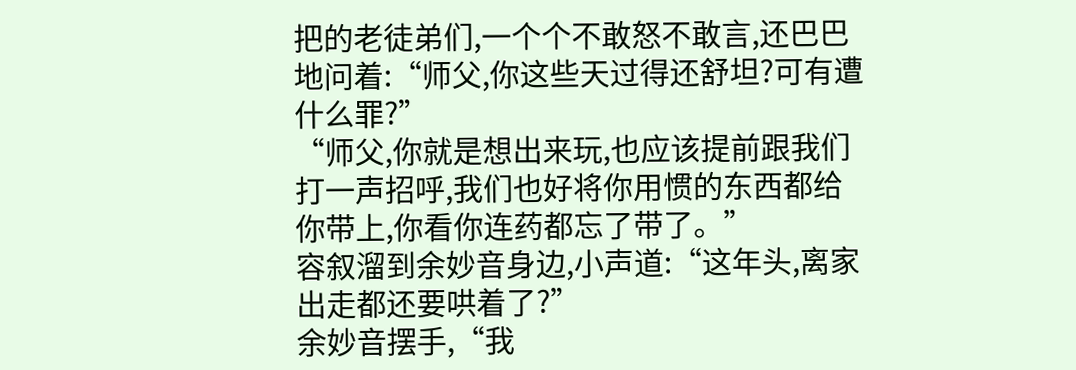把的老徒弟们,一个个不敢怒不敢言,还巴巴地问着:“师父,你这些天过得还舒坦?可有遭什么罪?”
“师父,你就是想出来玩,也应该提前跟我们打一声招呼,我们也好将你用惯的东西都给你带上,你看你连药都忘了带了。”
容叙溜到余妙音身边,小声道:“这年头,离家出走都还要哄着了?”
余妙音摆手,“我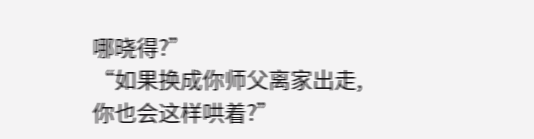哪晓得?”
“如果换成你师父离家出走,你也会这样哄着?”